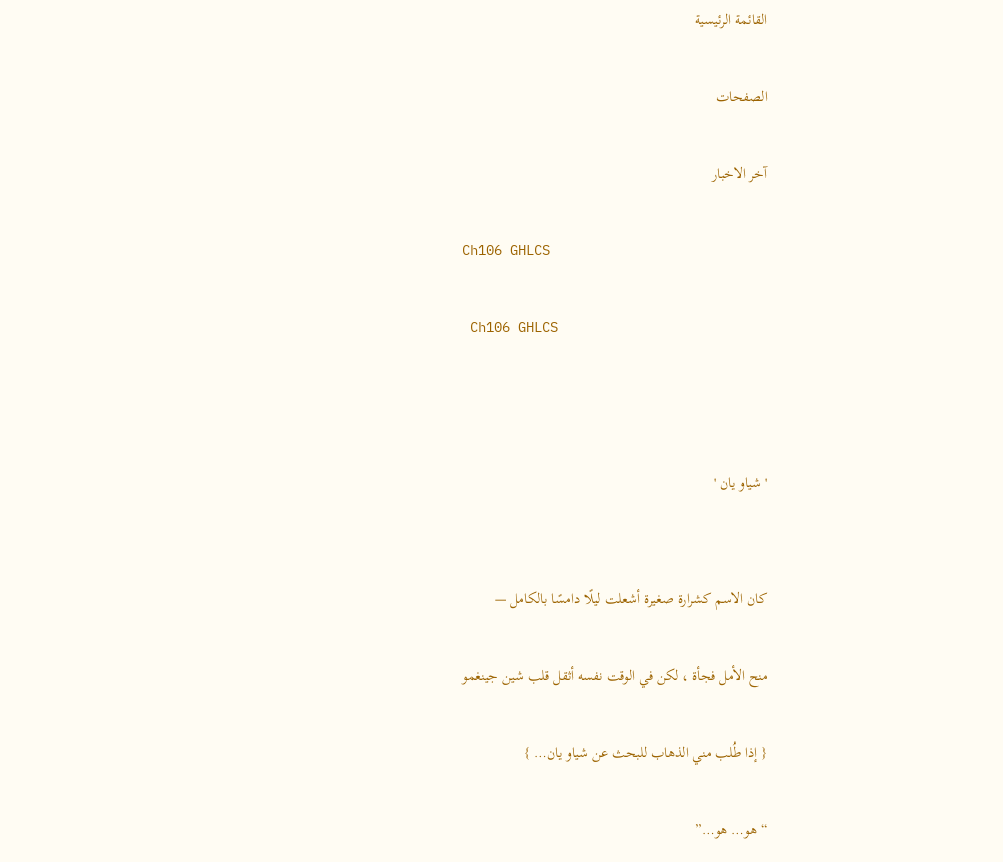القائمة الرئيسية

الصفحات

آخر الاخبار

Ch106 GHLCS

 Ch106 GHLCS



' شياو يان '


كان الاسم كشرارة صغيرة أشعلت ليلًا دامسًا بالكامل —

منح الأمل فجأة ، لكن في الوقت نفسه أثقل قلب شين جينغمو

{ إذا طُلب مني الذهاب للبحث عن شياو يان… }

“ هو… هو…”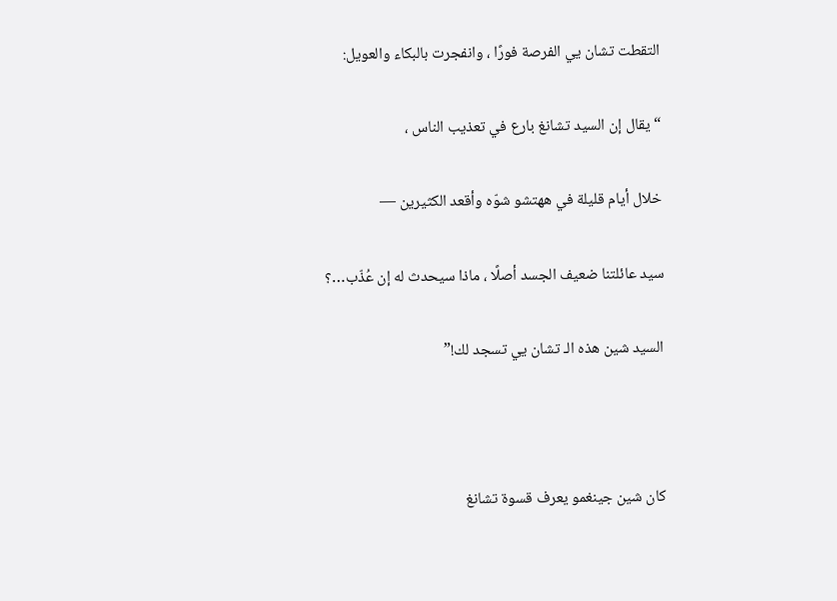التقطت تشان يي الفرصة فورًا ، وانفجرت بالبكاء والعويل:

“ يقال إن السيد تشانغ بارع في تعذيب الناس ،

خلال أيام قليلة في ههتشو شوّه وأقعد الكثيرين —

سيد عائلتنا ضعيف الجسد أصلًا ، ماذا سيحدث له إن عُذّب…؟

السيد شين هذه الـ تشان يي تسجد لك!”



كان شين جينغمو يعرف قسوة تشانغ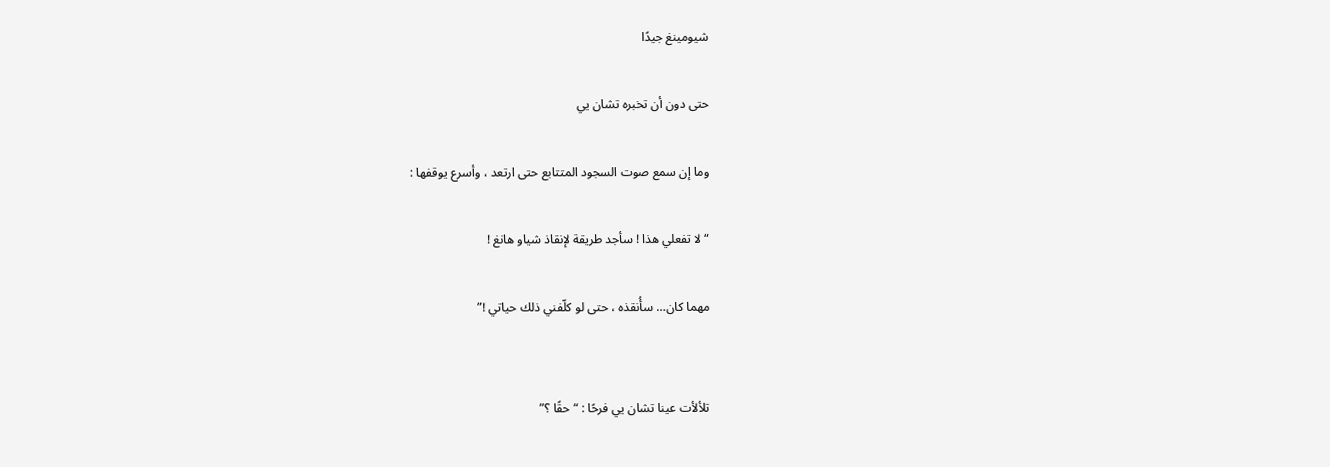شيومينغ جيدًا

حتى دون أن تخبره تشان يي

وما إن سمع صوت السجود المتتابع حتى ارتعد ، وأسرع يوقفها :

“ لا تفعلي هذا ! سأجد طريقة لإنقاذ شياو هانغ !

مهما كان… سأُنقذه ، حتى لو كلّفني ذلك حياتي !”


تلألأت عينا تشان يي فرحًا : “ حقًا ؟”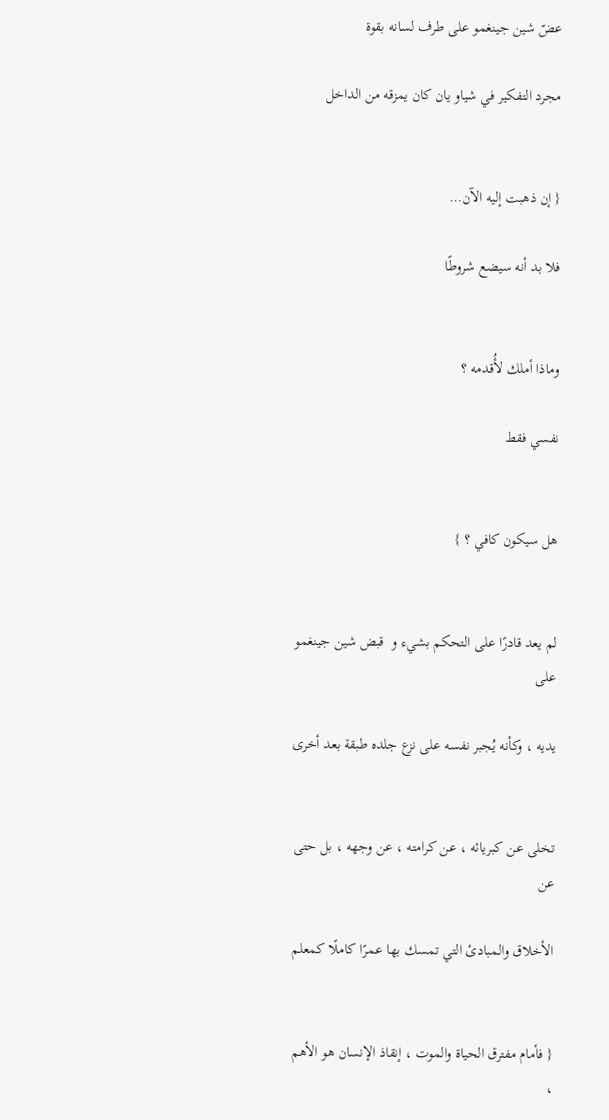عضّ شين جينغمو على طرف لسانه بقوة

مجرد التفكير في شياو يان كان يمزقه من الداخل


{ إن ذهبت إليه الآن…

فلا بد أنه سيضع شروطًا


وماذا أملك لأُقدمه ؟

نفسي فقط


هل سيكون كافي ؟ }


لم يعد قادرًا على التحكم بشيء و  قبض شين جينغمو على

يديه ، وكأنه يُجبر نفسه على نزع جلده طبقة بعد أخرى


تخلى عن كبريائه ، عن كرامته ، عن وجهه ، بل حتى عن

الأخلاق والمبادئ التي تمسك بها عمرًا كاملًا كمعلم


{ فأمام مفترق الحياة والموت ، إنقاذ الإنسان هو الأهم ،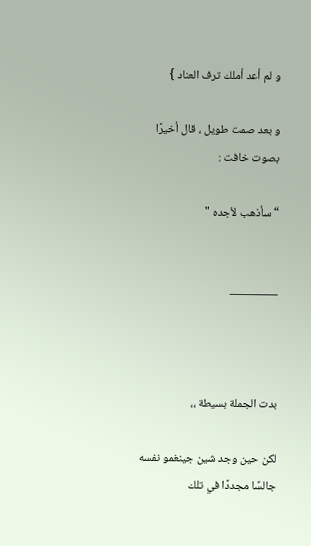و لم أعد أملك ترف العناد }

و بعد صمت طويل ، قال أخيرًا بصوت خافت :

“ سأذهب لأجده "


————



بدت الجملة بسيطة ،،

لكن حين وجد شين جينغمو نفسه جالسًا مجددًا في تلك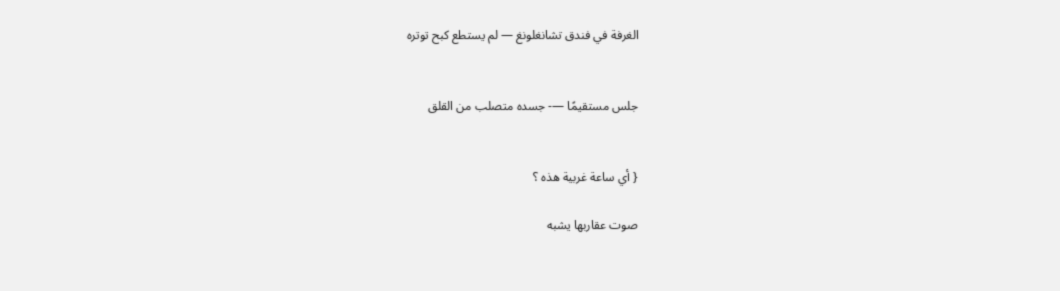الغرفة في فندق تشانغلونغ — لم يستطع كبح توتره


جلس مستقيمًا —- جسده متصلب من القلق


{ أي ساعة غربية هذه ؟

صوت عقاربها يشبه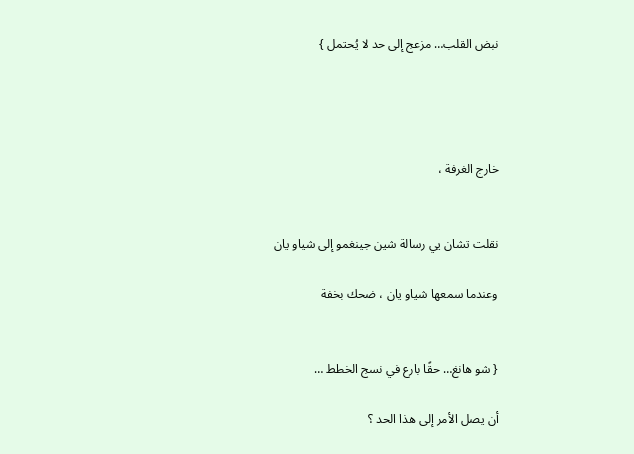نبض القلب… مزعج إلى حد لا يُحتمل }




خارج الغرفة ،


نقلت تشان يي رسالة شين جينغمو إلى شياو يان

وعندما سمعها شياو يان ، ضحك بخفة


{ شو هانغ… حقًا بارع في نسج الخطط …

أن يصل الأمر إلى هذا الحد ؟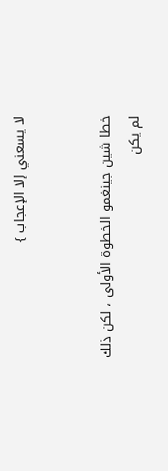لا يسعني إلا الإعجاب }


خطا شين جينغمو الخطوة الأولى ، لكن ذلك لم يكن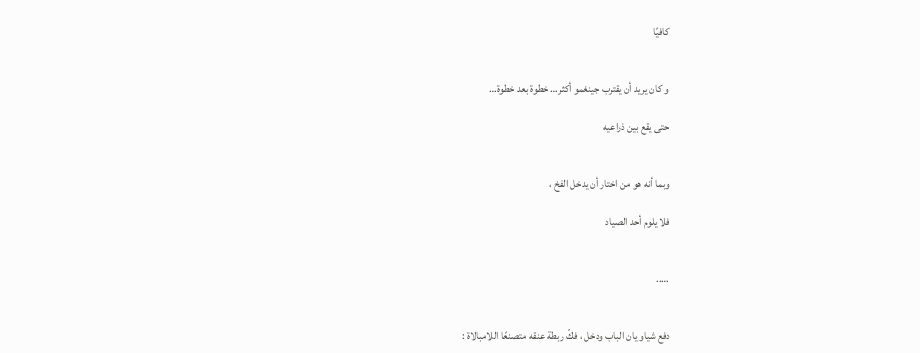كافيًا


و كان يريد أن يقترب جينغمو أكثر… خطوة بعد خطوة…

حتى يقع بين ذراعيه


وبما أنه هو من اختار أن يدخل الفخ ،

فلا يلوم أحد الصياد


…..


دفع شياو يان الباب ودخل ، فكّ ربطة عنقه متصنعًا اللامبالاة :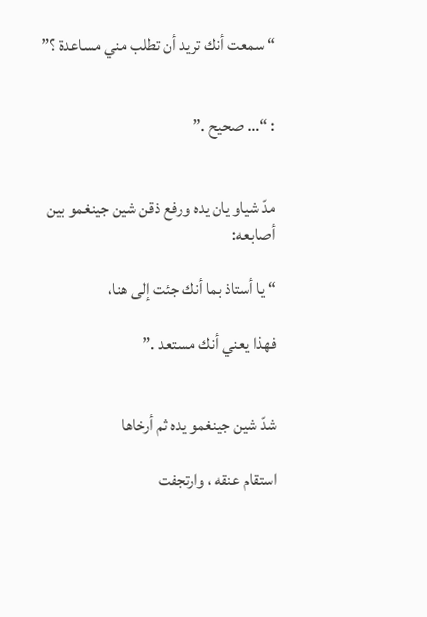“ سمعت أنك تريد أن تطلب مني مساعدة ؟”


: “… صحيح .”


مدّ شياو يان يده ورفع ذقن شين جينغمو بين أصابعه:

“ يا أستاذ بما أنك جئت إلى هنا،

فهذا يعني أنك مستعد .”


شدّ شين جينغمو يده ثم أرخاها

استقام عنقه ، وارتجفت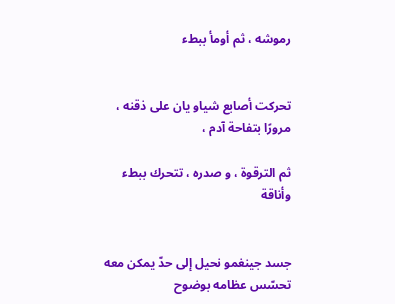رموشه ، ثم أومأ ببطء


تحركت أصابع شياو يان على ذقنه ، مرورًا بتفاحة آدم ،

ثم الترقوة ، و صدره ، تتحرك ببطء وأناقة


جسد جينغمو نحيل إلى حدّ يمكن معه تحسّس عظامه بوضوح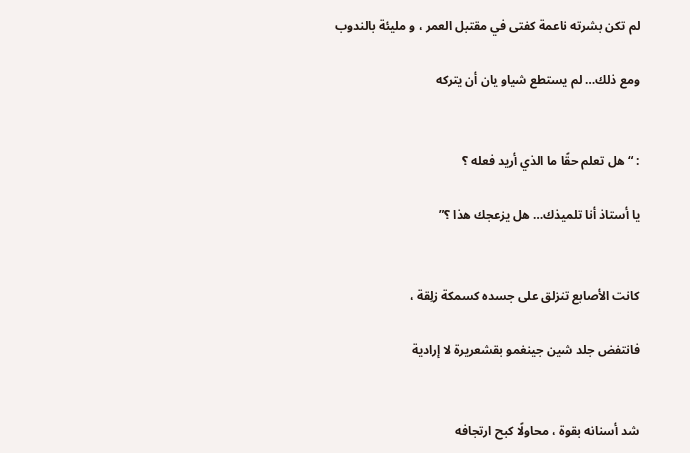لم تكن بشرته ناعمة كفتى في مقتبل العمر ، و مليئة بالندوب

ومع ذلك… لم يستطع شياو يان أن يتركه


: “ هل تعلم حقًا ما الذي أريد فعله ؟

يا أستاذ أنا تلميذك… هل يزعجك هذا ؟”


كانت الأصابع تنزلق على جسده كسمكة زلِقة ،

فانتفض جلد شين جينغمو بقشعريرة لا إرادية


شد أسنانه بقوة ، محاولًا كبح ارتجافه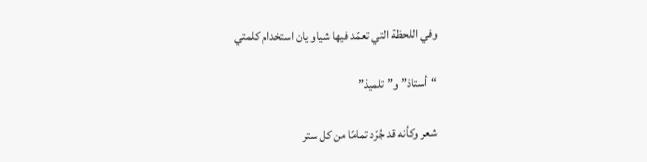وفي اللحظة التي تعمّد فيها شياو يان استخدام كلمتي

“أستاذ” و”تلميذ”

شعر وكأنه قد جُرّد تمامًا من كل ستر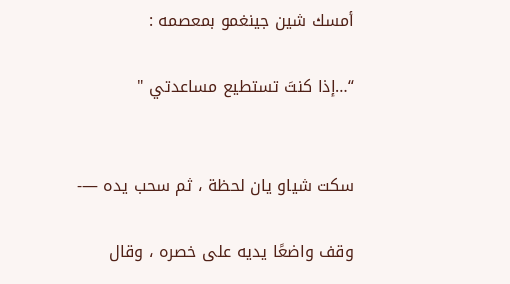أمسك شين جينغمو بمعصمه :

“…إذا كنتَ تستطيع مساعدتي "


سكت شياو يان لحظة ، ثم سحب يده —-

وقف واضعًا يديه على خصره ، وقال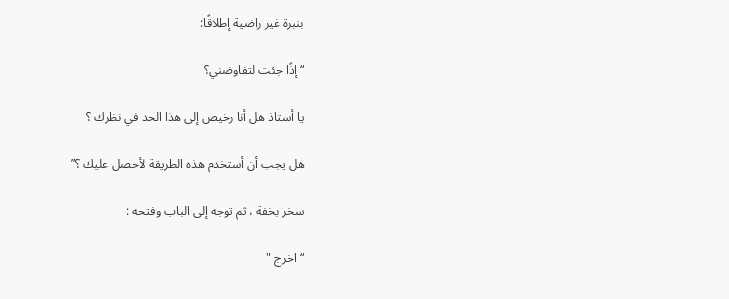بنبرة غير راضية إطلاقًا:

“ إذًا جئت لتفاوضني؟

يا أستاذ هل أنا رخيص إلى هذا الحد في نظرك ؟

هل يجب أن أستخدم هذه الطريقة لأحصل عليك ؟”

سخر بخفة ، ثم توجه إلى الباب وفتحه :

“ اخرج "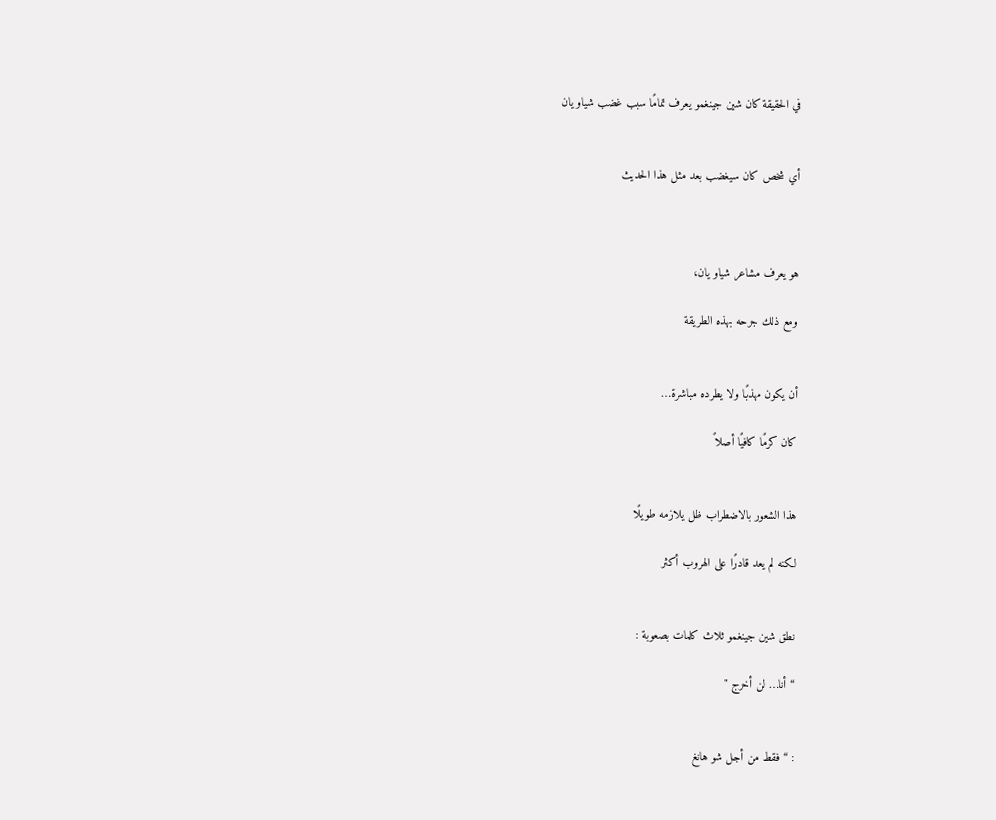في الحقيقة كان شين جينغمو يعرف تمامًا سبب غضب شياو يان


أي شخص كان سيغضب بعد مثل هذا الحديث



هو يعرف مشاعر شياو يان،

ومع ذلك جرحه بهذه الطريقة


أن يكون مهذبًا ولا يطرده مباشرة…

كان كرمًا كافيًا أصلاً


هذا الشعور بالاضطراب ظل يلازمه طويلًا

لكنه لم يعد قادرًا على الهروب أكثر


نطق شين جينغمو ثلاث كلمات بصعوبة :

“ أنا… لن أخرج "


: “ فقط من أجل شو هانغ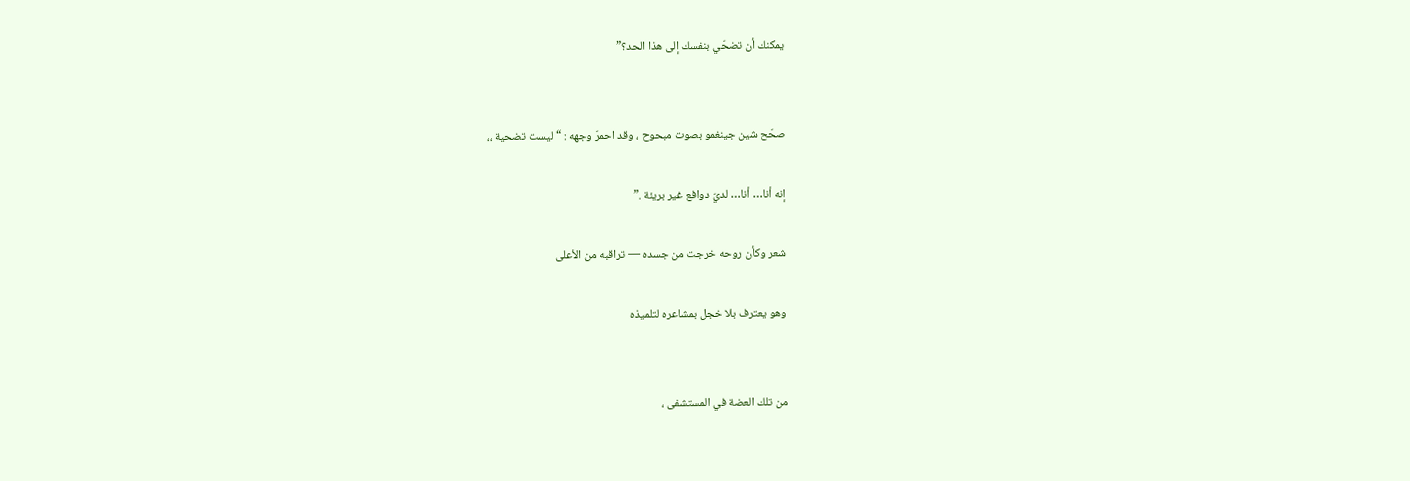يمكنك أن تضحّي بنفسك إلى هذا الحد؟”


صحّح شين جينغمو بصوت مبحوح ، وقد احمرّ وجهه : “ ليست تضحية ،،

إنه أنا… أنا… لديّ دوافع غير بريئة .”

شعر وكأن روحه خرجت من جسده — تراقبه من الأعلى

وهو يعترف بلا خجل بمشاعره لتلميذه


من تلك العضة في المستشفى ،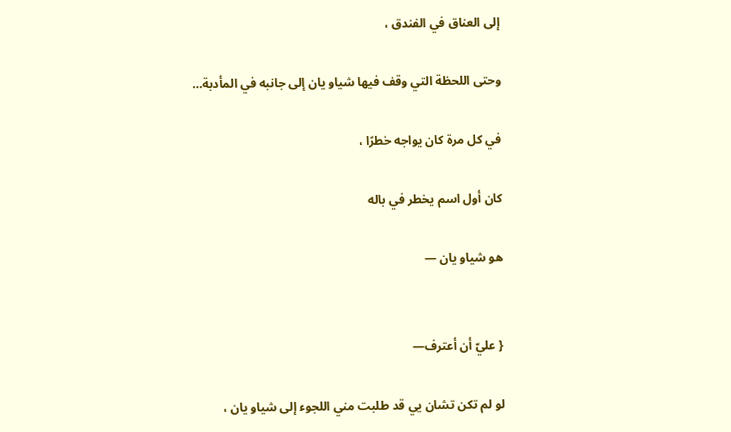إلى العناق في الفندق ،

وحتى اللحظة التي وقف فيها شياو يان إلى جانبه في المأدبة…

في كل مرة كان يواجه خطرًا ،

كان أول اسم يخطر في باله

هو شياو يان —


{ عليّ أن أعترف—

لو لم تكن تشان يي قد طلبت مني اللجوء إلى شياو يان ،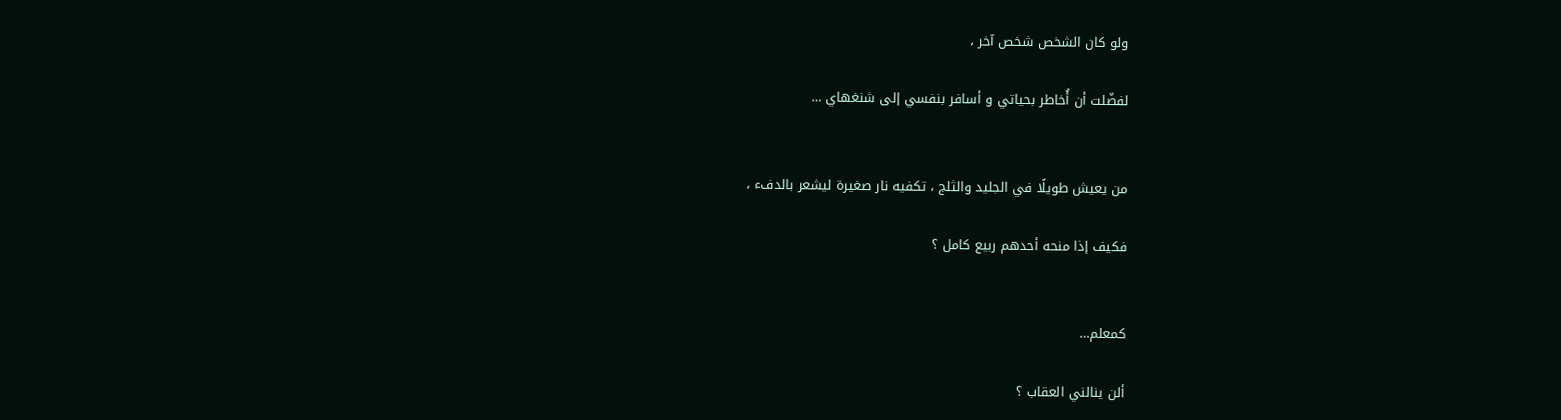ولو كان الشخص شخص آخر ،

لفضّلت أن أُخاطر بحياتي و أسافر بنفسي إلى شنغهاي …


من يعيش طويلًا في الجليد والثلج ، تكفيه نار صغيرة ليشعر بالدفء ،

فكيف إذا منحه أحدهم ربيع كامل ؟


كمعلم…

ألن ينالني العقاب ؟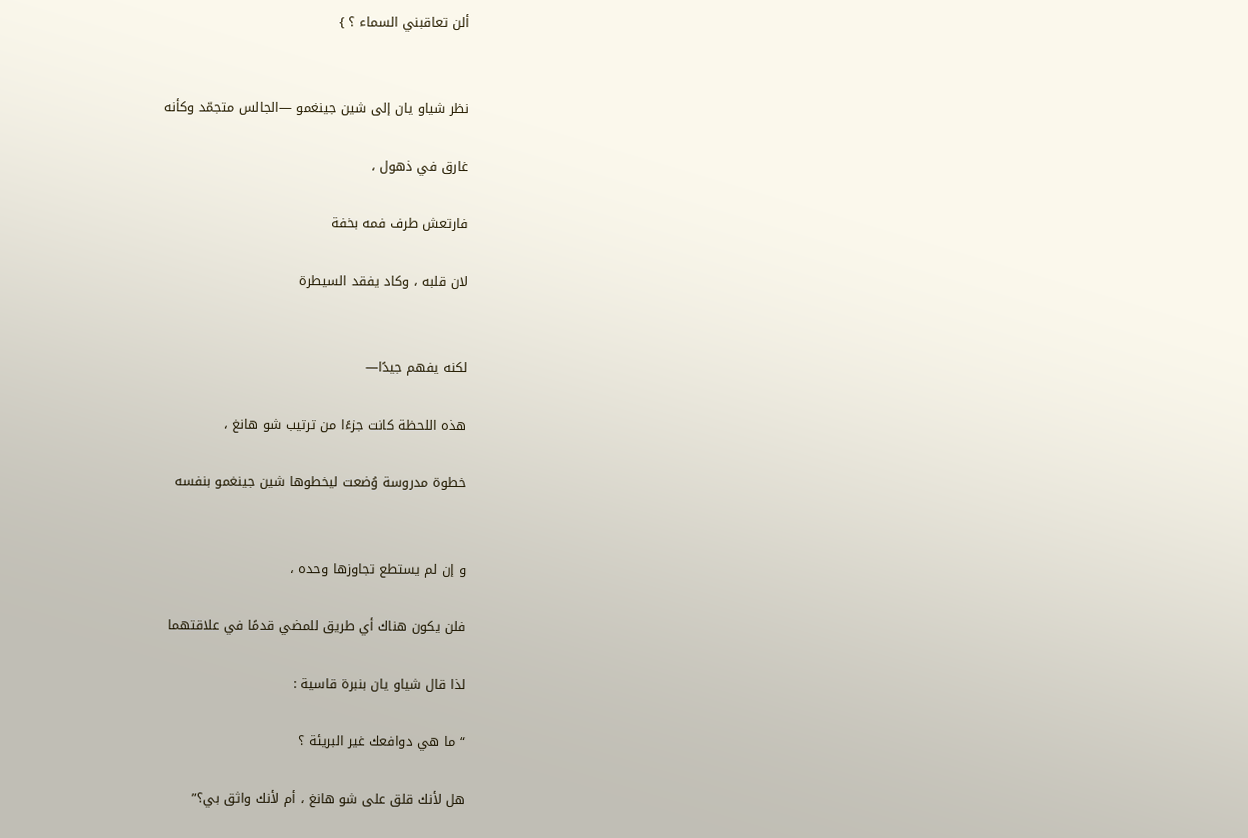ألن تعاقبني السماء ؟ }


نظر شياو يان إلى شين جينغمو —الجالس متجمّد وكأنه

غارق في ذهول ،

فارتعش طرف فمه بخفة

لان قلبه ، وكاد يفقد السيطرة


لكنه يفهم جيدًا—

هذه اللحظة كانت جزءًا من ترتيب شو هانغ ،

خطوة مدروسة وُضعت ليخطوها شين جينغمو بنفسه


و إن لم يستطع تجاوزها وحده ،

فلن يكون هناك أي طريق للمضي قدمًا في علاقتهما

لذا قال شياو يان بنبرة قاسية :

“ ما هي دوافعك غير البريئة ؟

هل لأنك قلق على شو هانغ ، أم لأنك واثق بي؟”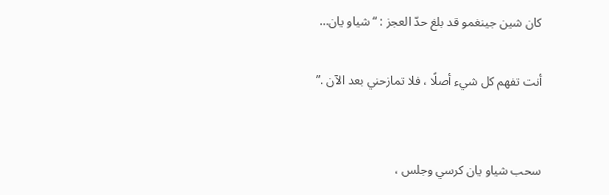كان شين جينغمو قد بلغ حدّ العجز : “ شياو يان…

أنت تفهم كل شيء أصلًا ، فلا تمازحني بعد الآن .”


سحب شياو يان كرسي وجلس ،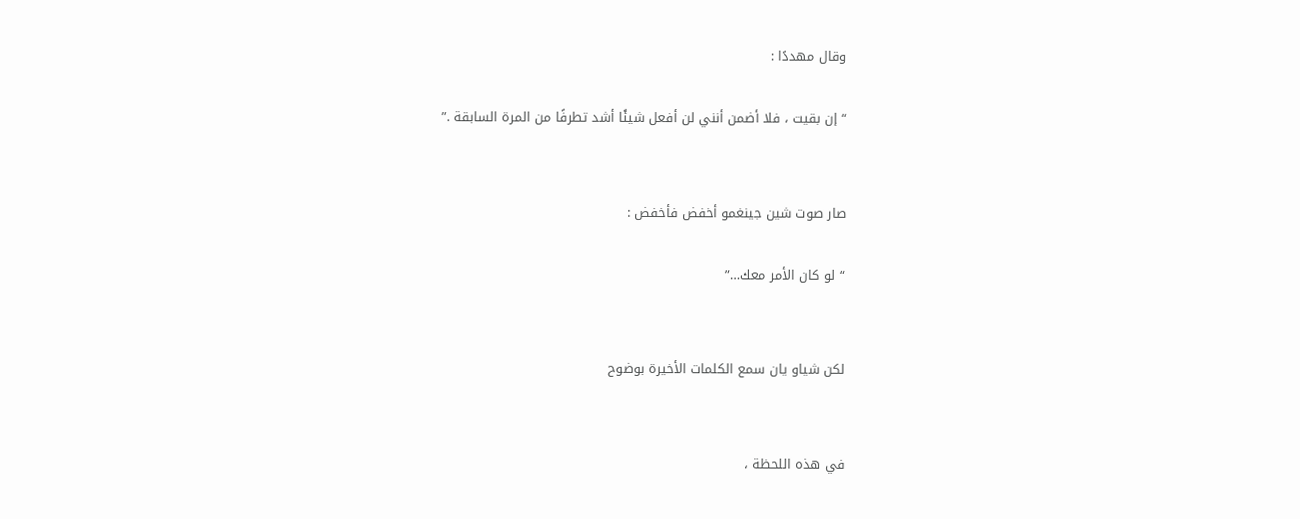وقال مهددًا :

“ إن بقيت ، فلا أضمن أنني لن أفعل شيئًا أشد تطرفًا من المرة السابقة .”


صار صوت شين جينغمو أخفض فأخفض :

“ لو كان الأمر معك…”


لكن شياو يان سمع الكلمات الأخيرة بوضوح


في هذه اللحظة ،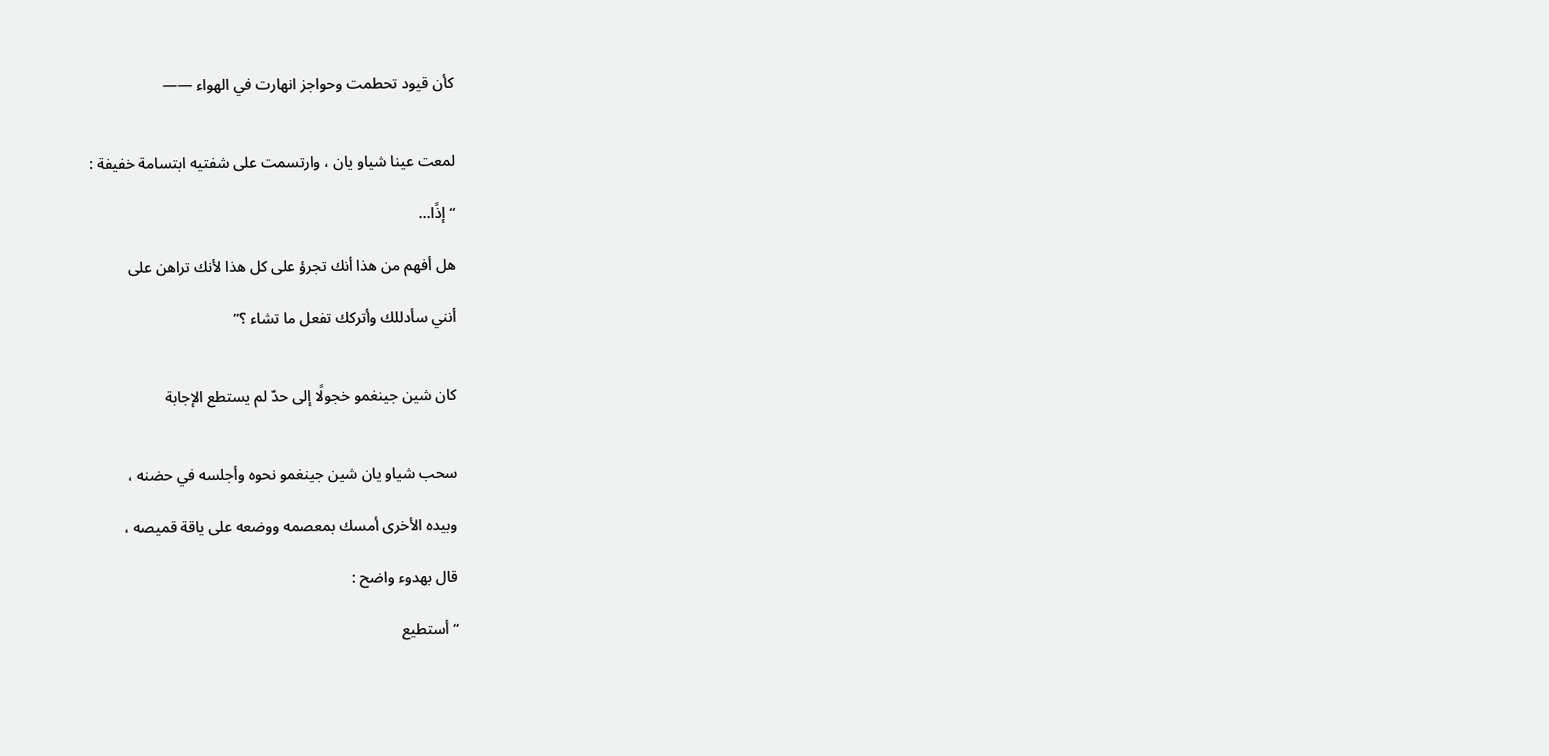كأن قيود تحطمت وحواجز انهارت في الهواء ——


لمعت عينا شياو يان ، وارتسمت على شفتيه ابتسامة خفيفة :

“ إذًا…

هل أفهم من هذا أنك تجرؤ على كل هذا لأنك تراهن على

أنني سأدللك وأتركك تفعل ما تشاء ؟”


كان شين جينغمو خجولًا إلى حدّ لم يستطع الإجابة


سحب شياو يان شين جينغمو نحوه وأجلسه في حضنه ،

وبيده الأخرى أمسك بمعصمه ووضعه على ياقة قميصه ،

قال بهدوء واضح :

“ أستطيع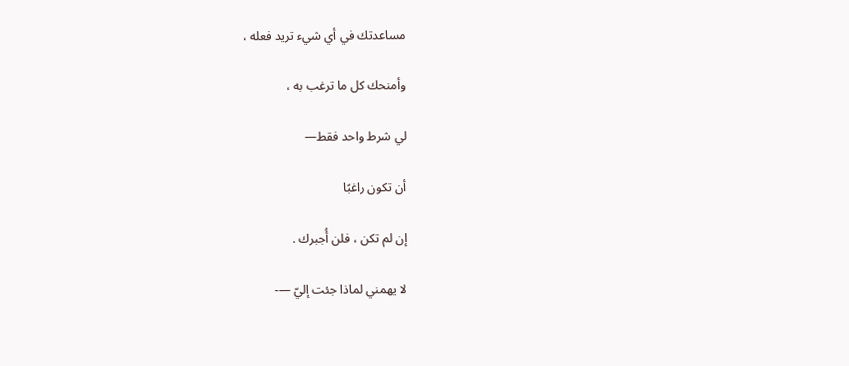مساعدتك في أي شيء تريد فعله ،

وأمنحك كل ما ترغب به ،

لي شرط واحد فقط—

أن تكون راغبًا

إن لم تكن ، فلن أُجبرك .

لا يهمني لماذا جئت إليّ —-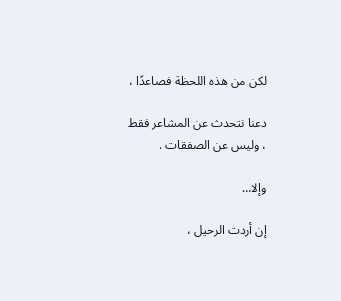لكن من هذه اللحظة فصاعدًا ،

دعنا نتحدث عن المشاعر فقط ، وليس عن الصفقات .

وإلا…

إن أردت الرحيل ،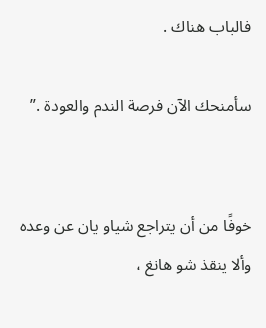فالباب هناك .

سأمنحك الآن فرصة الندم والعودة .”


خوفًا من أن يتراجع شياو يان عن وعده وألا ينقذ شو هانغ ،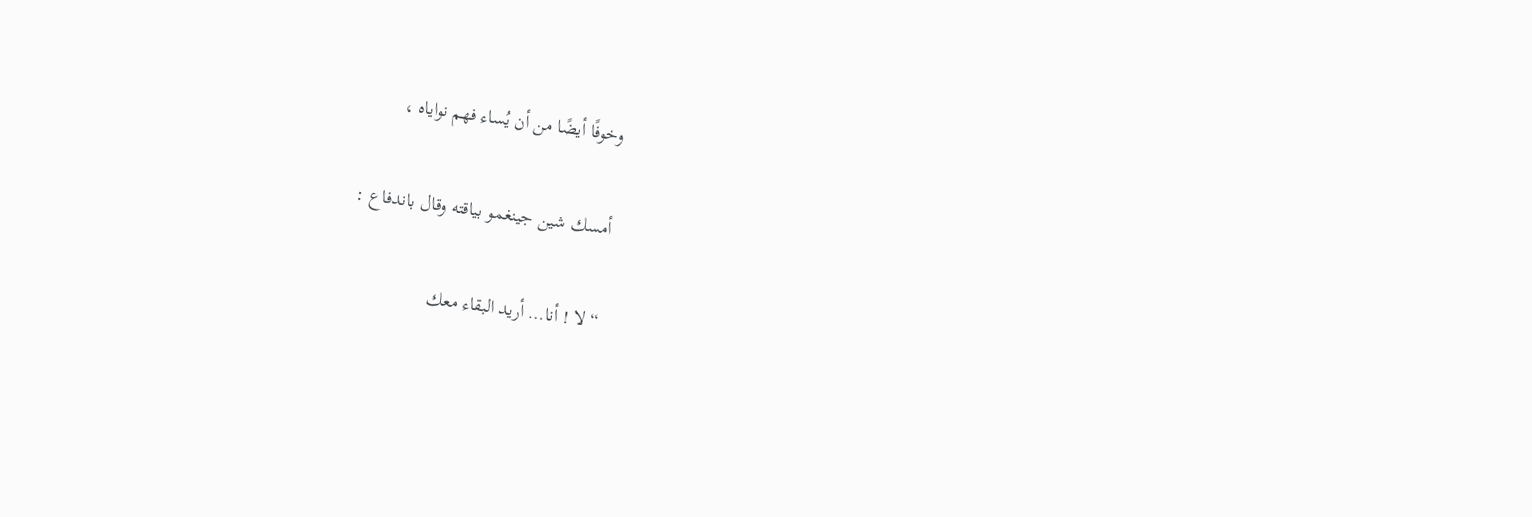وخوفًا أيضًا من أن يُساء فهم نواياه ،

أمسك شين جينغمو بياقته وقال باندفاع :

“ لا ! أنا… أريد البقاء معك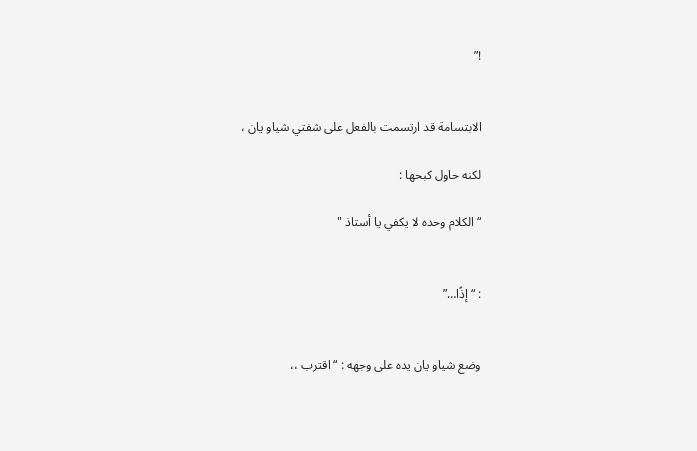!”


الابتسامة قد ارتسمت بالفعل على شفتي شياو يان ،

لكنه حاول كبحها :

“ الكلام وحده لا يكفي يا أستاذ "


: “ إذًا…”


وضع شياو يان يده على وجهه : “ اقترب ،،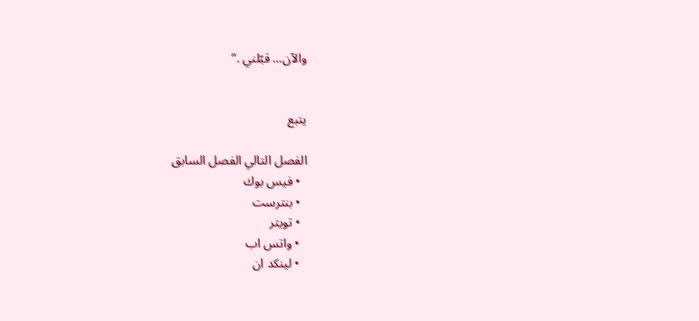والآن… قبّلني .”


يتبع

الفصل التالي الفصل السابق
  • فيس بوك
  • بنترست
  • تويتر
  • واتس اب
  • لينكد ان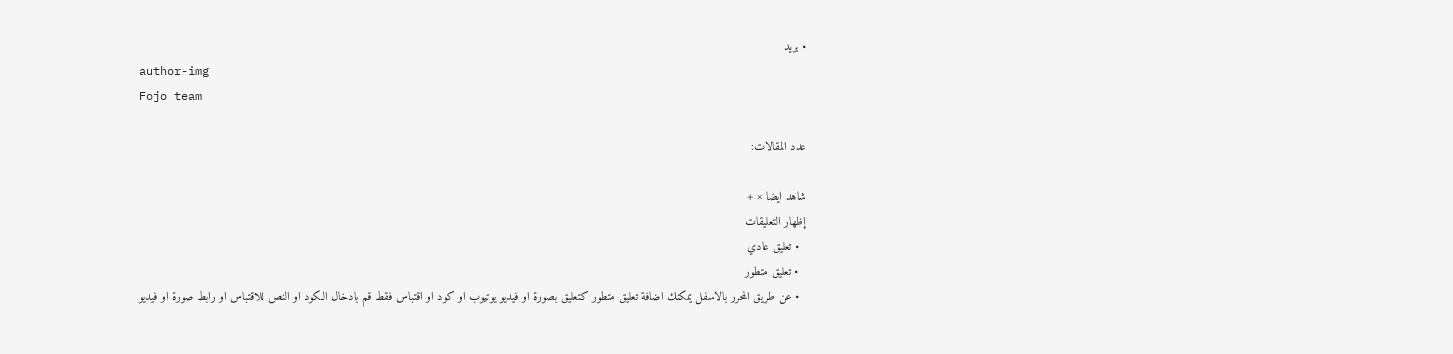• بريد
author-img
Fojo team

عدد المقالات:

شاهد ايضا × +
إظهار التعليقات
  • تعليق عادي
  • تعليق متطور
  • عن طريق المحرر بالاسفل يمكنك اضافة تعليق متطور كتعليق بصورة او فيديو يوتيوب او كود او اقتباس فقط قم بادخال الكود او النص للاقتباس او رابط صورة او فيديو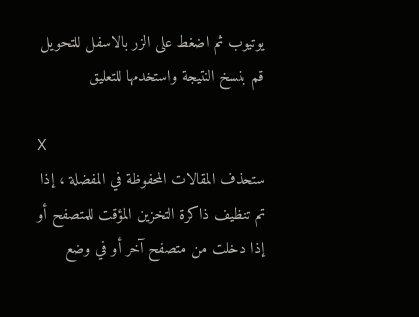يوتيوب ثم اضغط على الزر بالاسفل للتحويل قم بنسخ النتيجة واستخدمها للتعليق

X
ستحذف المقالات المحفوظة في المفضلة ، إذا تم تنظيف ذاكرة التخزين المؤقت للمتصفح أو إذا دخلت من متصفح آخر أو في وضع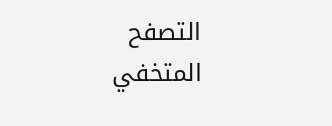التصفح المتخفي